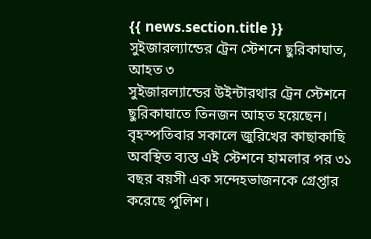{{ news.section.title }}
সুইজারল্যান্ডের ট্রেন স্টেশনে ছুরিকাঘাত, আহত ৩
সুইজারল্যান্ডের উইন্টারথার ট্রেন স্টেশনে ছুরিকাঘাতে তিনজন আহত হয়েছেন। বৃহস্পতিবার সকালে জুরিখের কাছাকাছি অবস্থিত ব্যস্ত এই স্টেশনে হামলার পর ৩১ বছর বয়সী এক সন্দেহভাজনকে গ্রেপ্তার করেছে পুলিশ।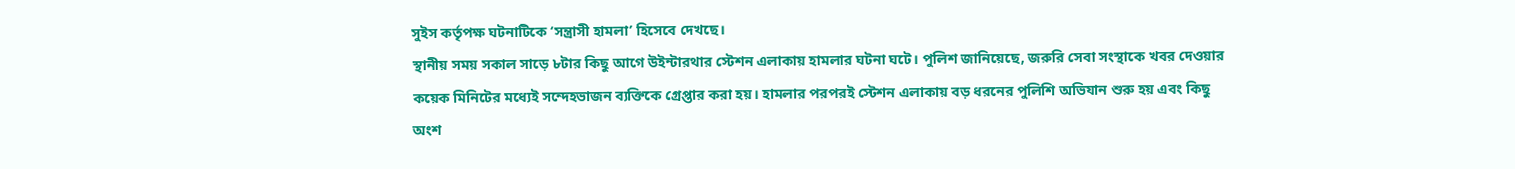সুইস কর্তৃপক্ষ ঘটনাটিকে ‘সন্ত্রাসী হামলা’ হিসেবে দেখছে।
স্থানীয় সময় সকাল সাড়ে ৮টার কিছু আগে উইন্টারথার স্টেশন এলাকায় হামলার ঘটনা ঘটে। পুলিশ জানিয়েছে, জরুরি সেবা সংস্থাকে খবর দেওয়ার কয়েক মিনিটের মধ্যেই সন্দেহভাজন ব্যক্তিকে গ্রেপ্তার করা হয়। হামলার পরপরই স্টেশন এলাকায় বড় ধরনের পুলিশি অভিযান শুরু হয় এবং কিছু অংশ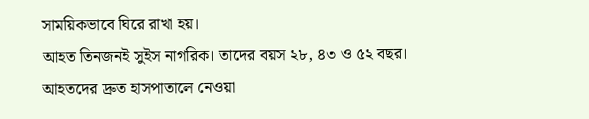সাময়িকভাবে ঘিরে রাখা হয়।
আহত তিনজনই সুইস নাগরিক। তাদের বয়স ২৮, ৪৩ ও ৫২ বছর। আহতদের দ্রুত হাসপাতালে নেওয়া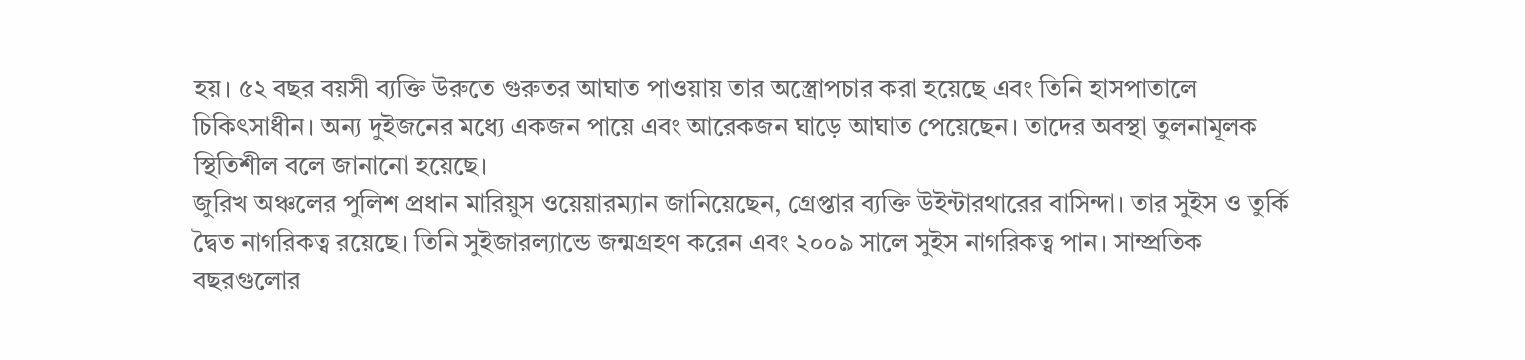হয়। ৫২ বছর বয়সী ব্যক্তি উরুতে গুরুতর আঘাত পাওয়ায় তার অস্ত্রোপচার করা হয়েছে এবং তিনি হাসপাতালে চিকিৎসাধীন। অন্য দুইজনের মধ্যে একজন পায়ে এবং আরেকজন ঘাড়ে আঘাত পেয়েছেন। তাদের অবস্থা তুলনামূলক স্থিতিশীল বলে জানানো হয়েছে।
জুরিখ অঞ্চলের পুলিশ প্রধান মারিয়ুস ওয়েয়ারম্যান জানিয়েছেন, গ্রেপ্তার ব্যক্তি উইন্টারথারের বাসিন্দা। তার সুইস ও তুর্কি দ্বৈত নাগরিকত্ব রয়েছে। তিনি সুইজারল্যান্ডে জন্মগ্রহণ করেন এবং ২০০৯ সালে সুইস নাগরিকত্ব পান। সাম্প্রতিক বছরগুলোর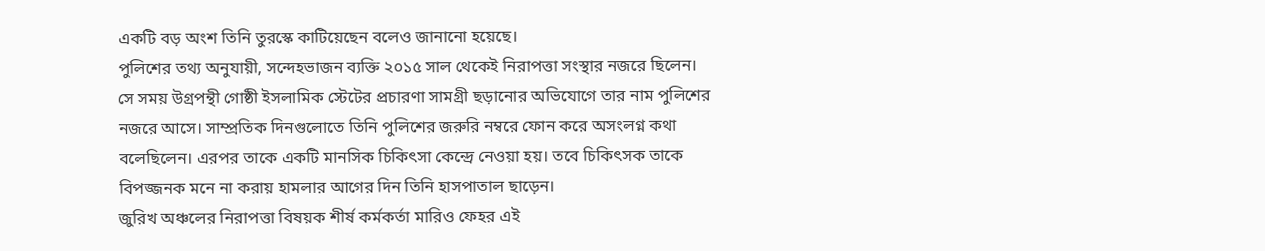একটি বড় অংশ তিনি তুরস্কে কাটিয়েছেন বলেও জানানো হয়েছে।
পুলিশের তথ্য অনুযায়ী, সন্দেহভাজন ব্যক্তি ২০১৫ সাল থেকেই নিরাপত্তা সংস্থার নজরে ছিলেন। সে সময় উগ্রপন্থী গোষ্ঠী ইসলামিক স্টেটের প্রচারণা সামগ্রী ছড়ানোর অভিযোগে তার নাম পুলিশের নজরে আসে। সাম্প্রতিক দিনগুলোতে তিনি পুলিশের জরুরি নম্বরে ফোন করে অসংলগ্ন কথা বলেছিলেন। এরপর তাকে একটি মানসিক চিকিৎসা কেন্দ্রে নেওয়া হয়। তবে চিকিৎসক তাকে বিপজ্জনক মনে না করায় হামলার আগের দিন তিনি হাসপাতাল ছাড়েন।
জুরিখ অঞ্চলের নিরাপত্তা বিষয়ক শীর্ষ কর্মকর্তা মারিও ফেহর এই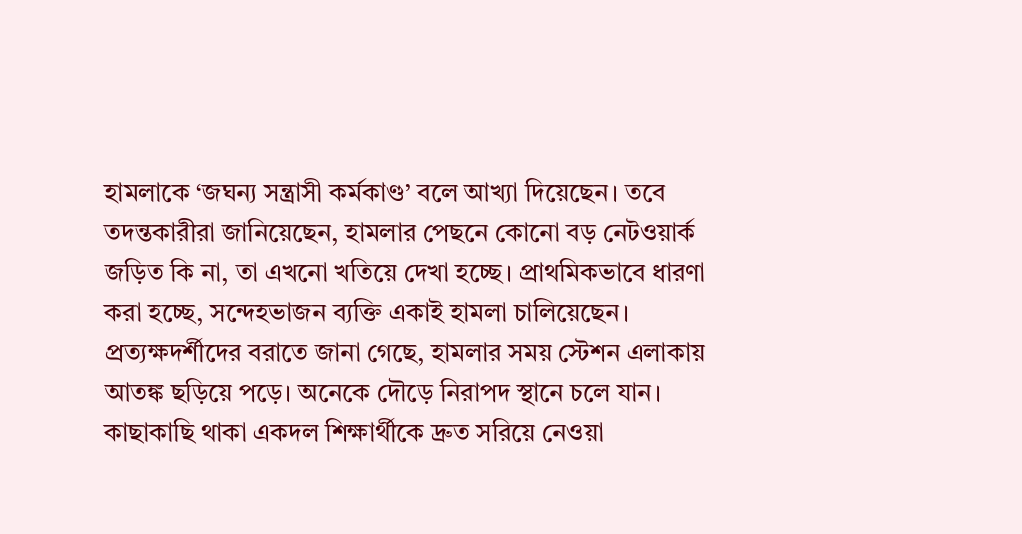হামলাকে ‘জঘন্য সন্ত্রাসী কর্মকাণ্ড’ বলে আখ্যা দিয়েছেন। তবে তদন্তকারীরা জানিয়েছেন, হামলার পেছনে কোনো বড় নেটওয়ার্ক জড়িত কি না, তা এখনো খতিয়ে দেখা হচ্ছে। প্রাথমিকভাবে ধারণা করা হচ্ছে, সন্দেহভাজন ব্যক্তি একাই হামলা চালিয়েছেন।
প্রত্যক্ষদর্শীদের বরাতে জানা গেছে, হামলার সময় স্টেশন এলাকায় আতঙ্ক ছড়িয়ে পড়ে। অনেকে দৌড়ে নিরাপদ স্থানে চলে যান। কাছাকাছি থাকা একদল শিক্ষার্থীকে দ্রুত সরিয়ে নেওয়া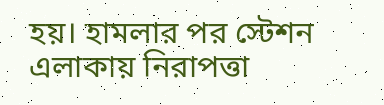হয়। হামলার পর স্টেশন এলাকায় নিরাপত্তা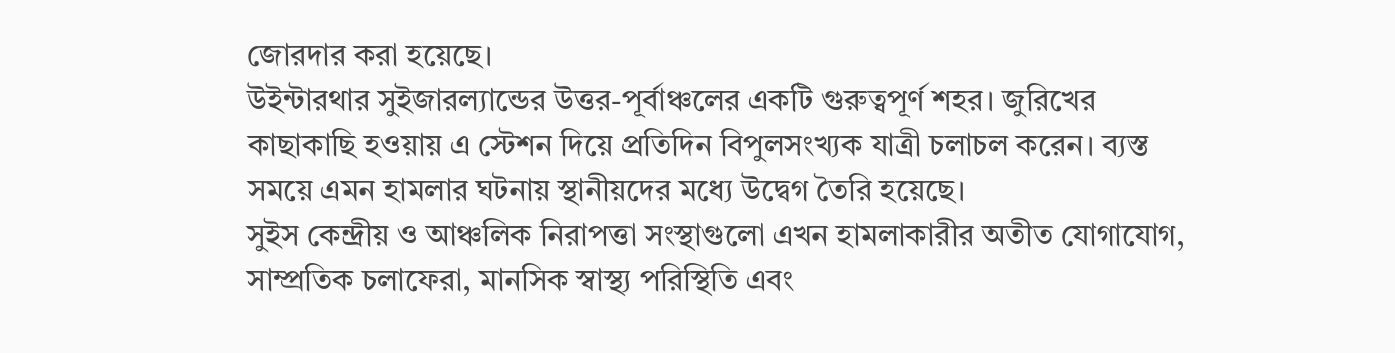জোরদার করা হয়েছে।
উইন্টারথার সুইজারল্যান্ডের উত্তর-পূর্বাঞ্চলের একটি গুরুত্বপূর্ণ শহর। জুরিখের কাছাকাছি হওয়ায় এ স্টেশন দিয়ে প্রতিদিন বিপুলসংখ্যক যাত্রী চলাচল করেন। ব্যস্ত সময়ে এমন হামলার ঘটনায় স্থানীয়দের মধ্যে উদ্বেগ তৈরি হয়েছে।
সুইস কেন্দ্রীয় ও আঞ্চলিক নিরাপত্তা সংস্থাগুলো এখন হামলাকারীর অতীত যোগাযোগ, সাম্প্রতিক চলাফেরা, মানসিক স্বাস্থ্য পরিস্থিতি এবং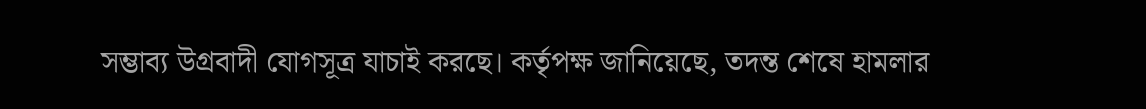সম্ভাব্য উগ্রবাদী যোগসূত্র যাচাই করছে। কর্তৃপক্ষ জানিয়েছে, তদন্ত শেষে হামলার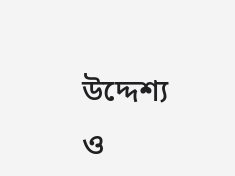উদ্দেশ্য ও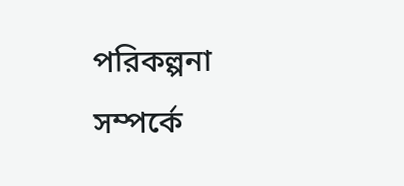পরিকল্পনা সম্পর্কে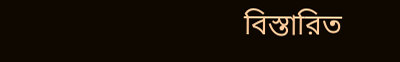বিস্তারিত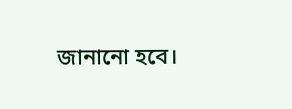জানানো হবে।